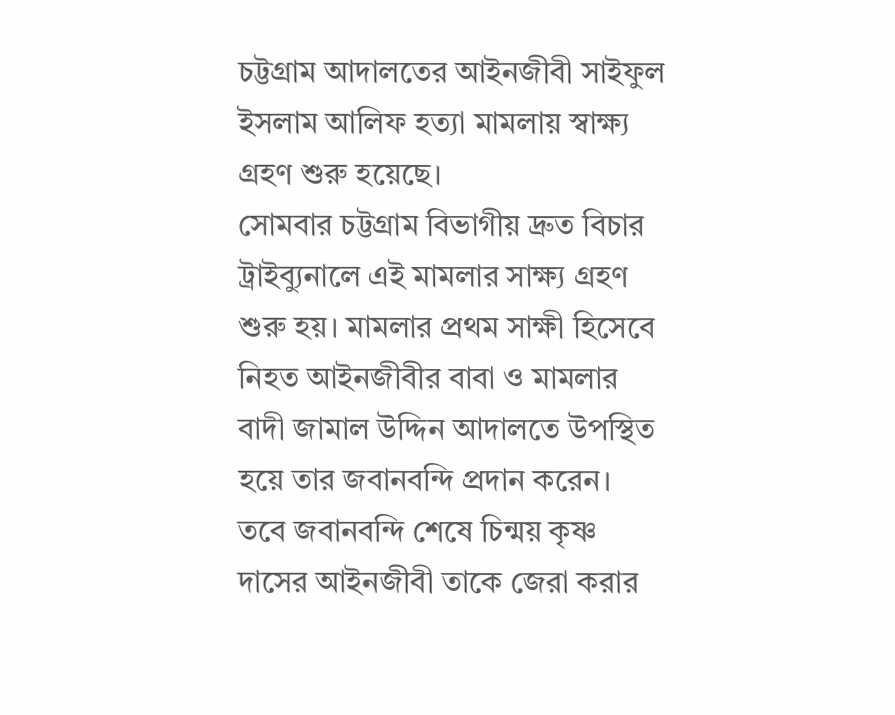চট্টগ্রাম আদালতের আইনজীবী সাইফুল ইসলাম আলিফ হত্যা মামলায় স্বাক্ষ্য গ্রহণ শুরু হয়েছে।
সোমবার চট্টগ্রাম বিভাগীয় দ্রুত বিচার ট্রাইব্যুনালে এই মামলার সাক্ষ্য গ্রহণ শুরু হয়। মামলার প্রথম সাক্ষী হিসেবে নিহত আইনজীবীর বাবা ও মামলার বাদী জামাল উদ্দিন আদালতে উপস্থিত হয়ে তার জবানবন্দি প্রদান করেন।
তবে জবানবন্দি শেষে চিন্ময় কৃষ্ণ দাসের আইনজীবী তাকে জেরা করার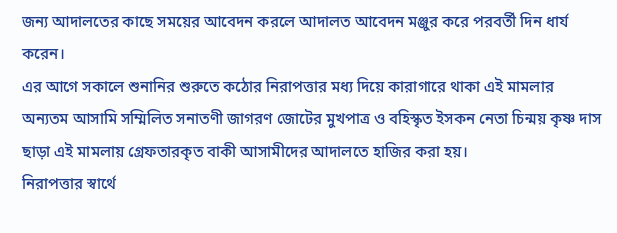জন্য আদালতের কাছে সময়ের আবেদন করলে আদালত আবেদন মঞ্জুর করে পরবর্তী দিন ধার্য করেন।
এর আগে সকালে শুনানির শুরুতে কঠোর নিরাপত্তার মধ্য দিয়ে কারাগারে থাকা এই মামলার অন্যতম আসামি সম্মিলিত সনাতণী জাগরণ জোটের মুখপাত্র ও বহিস্কৃত ইসকন নেতা চিন্ময় কৃষ্ণ দাস ছাড়া এই মামলায় গ্রেফতারকৃত বাকী আসামীদের আদালতে হাজির করা হয়।
নিরাপত্তার স্বার্থে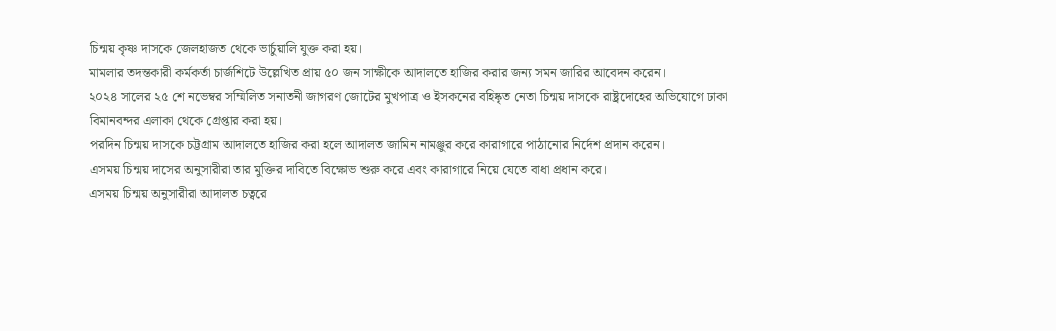চিন্ময় কৃষ্ণ দাসকে জেলহাজত থেকে ভার্চুয়ালি যুক্ত করা হয়।
মামলার তদন্তকারী কর্মকর্তা চার্জশিটে উল্লেখিত প্রায় ৫০ জন সাক্ষীকে আদালতে হাজির করার জন্য সমন জারির আবেদন করেন।
২০২৪ সালের ২৫ শে নভেম্বর সম্মিলিত সনাতনী জাগরণ জোটের মুখপাত্র ও ইসকনের বহিষ্কৃত নেতা চিন্ময় দাসকে রাষ্ট্রদোহের অভিযোগে ঢাকা বিমানবন্দর এলাকা থেকে গ্রেপ্তার করা হয়।
পরদিন চিন্ময় দাসকে চট্টগ্রাম আদালতে হাজির করা হলে আদালত জামিন নামঞ্জুর করে কারাগারে পাঠানোর নির্দেশ প্রদান করেন।
এসময় চিন্ময় দাসের অনুসারীরা তার মুক্তির দাবিতে বিক্ষোভ শুরু করে এবং কারাগারে নিয়ে যেতে বাধা প্রধান করে।
এসময় চিন্ময় অনুসারীরা আদালত চত্বরে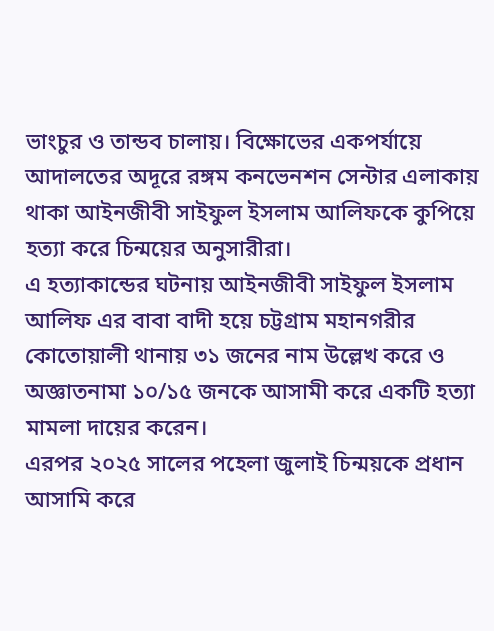ভাংচুর ও তান্ডব চালায়। বিক্ষোভের একপর্যায়ে আদালতের অদূরে রঙ্গম কনভেনশন সেন্টার এলাকায় থাকা আইনজীবী সাইফুল ইসলাম আলিফকে কুপিয়ে হত্যা করে চিন্ময়ের অনুসারীরা।
এ হত্যাকান্ডের ঘটনায় আইনজীবী সাইফুল ইসলাম আলিফ এর বাবা বাদী হয়ে চট্টগ্রাম মহানগরীর কোতোয়ালী থানায় ৩১ জনের নাম উল্লেখ করে ও অজ্ঞাতনামা ১০/১৫ জনকে আসামী করে একটি হত্যা মামলা দায়ের করেন।
এরপর ২০২৫ সালের পহেলা জুলাই চিন্ময়কে প্রধান আসামি করে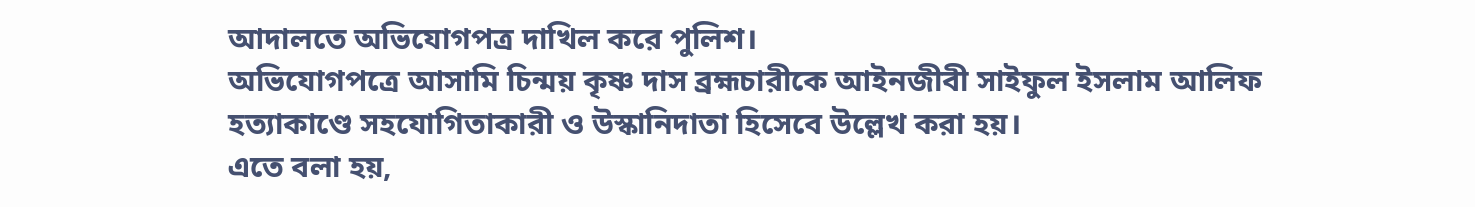আদালতে অভিযোগপত্র দাখিল করে পুলিশ।
অভিযোগপত্রে আসামি চিন্ময় কৃষ্ণ দাস ব্রহ্মচারীকে আইনজীবী সাইফুল ইসলাম আলিফ হত্যাকাণ্ডে সহযোগিতাকারী ও উস্কানিদাতা হিসেবে উল্লেখ করা হয়।
এতে বলা হয়,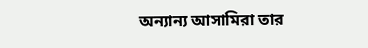অন্যান্য আসামিরা তার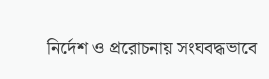নির্দেশ ও প্ররোচনায় সংঘবদ্ধভাবে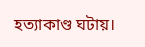হত্যাকাণ্ড ঘটায়।